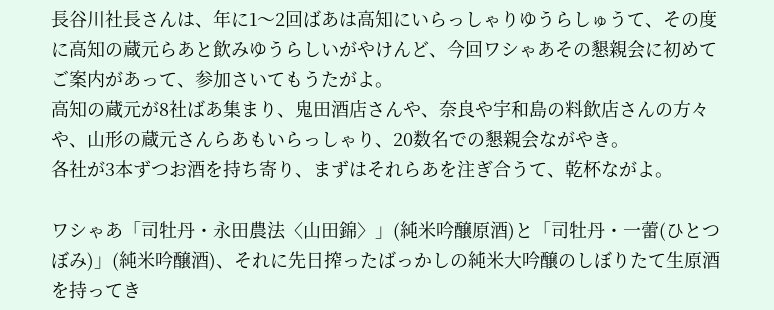長谷川社長さんは、年に1〜2回ばあは高知にいらっしゃりゆうらしゅうて、その度に高知の蔵元らあと飲みゆうらしいがやけんど、今回ワシゃあその懇親会に初めてご案内があって、参加さいてもうたがよ。
高知の蔵元が8社ばあ集まり、鬼田酒店さんや、奈良や宇和島の料飲店さんの方々や、山形の蔵元さんらあもいらっしゃり、20数名での懇親会ながやき。
各社が3本ずつお酒を持ち寄り、まずはそれらあを注ぎ合うて、乾杯ながよ。

ワシゃあ「司牡丹・永田農法〈山田錦〉」(純米吟醸原酒)と「司牡丹・一蕾(ひとつぼみ)」(純米吟醸酒)、それに先日搾ったばっかしの純米大吟醸のしぼりたて生原酒を持ってき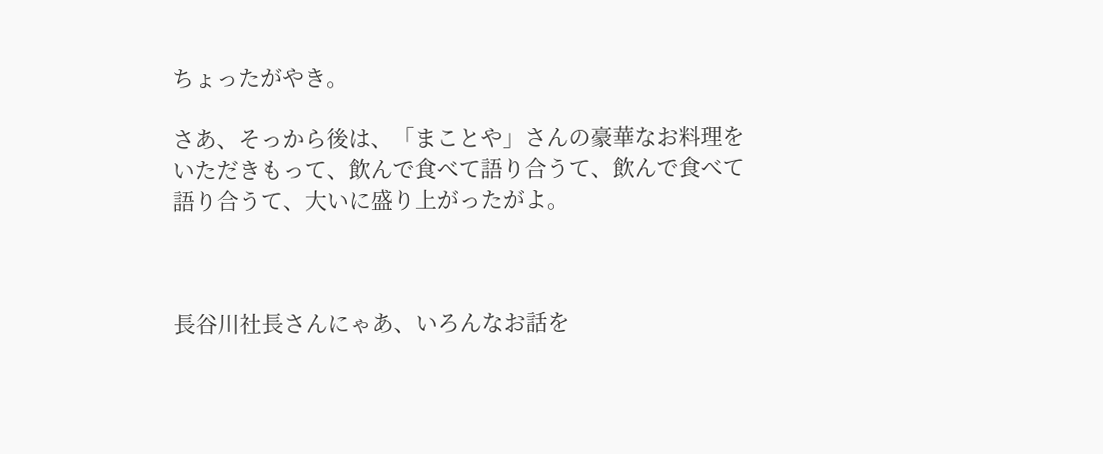ちょったがやき。

さあ、そっから後は、「まことや」さんの豪華なお料理をいただきもって、飲んで食べて語り合うて、飲んで食べて語り合うて、大いに盛り上がったがよ。



長谷川社長さんにゃあ、いろんなお話を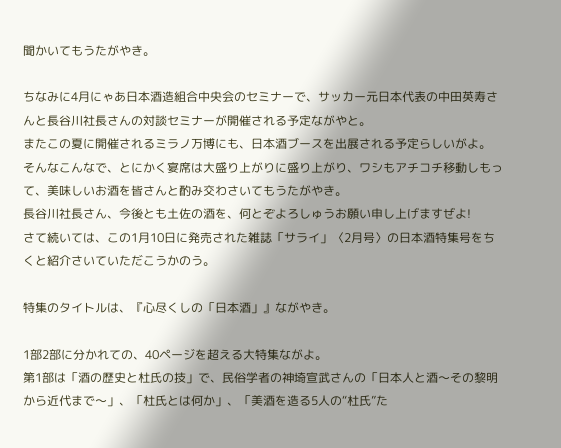聞かいてもうたがやき。

ちなみに4月にゃあ日本酒造組合中央会のセミナーで、サッカー元日本代表の中田英寿さんと長谷川社長さんの対談セミナーが開催される予定ながやと。
またこの夏に開催されるミラノ万博にも、日本酒ブースを出展される予定らしいがよ。
そんなこんなで、とにかく宴席は大盛り上がりに盛り上がり、ワシもアチコチ移動しもって、美味しいお酒を皆さんと酌み交わさいてもうたがやき。
長谷川社長さん、今後とも土佐の酒を、何とぞよろしゅうお願い申し上げますぜよ!
さて続いては、この1月10日に発売された雑誌「サライ」〈2月号〉の日本酒特集号をちくと紹介さいていただこうかのう。

特集のタイトルは、『心尽くしの「日本酒」』ながやき。

1部2部に分かれての、40ページを超える大特集ながよ。
第1部は「酒の歴史と杜氏の技」で、民俗学者の神埼宣武さんの「日本人と酒〜その黎明から近代まで〜」、「杜氏とは何か」、「美酒を造る5人の“杜氏”た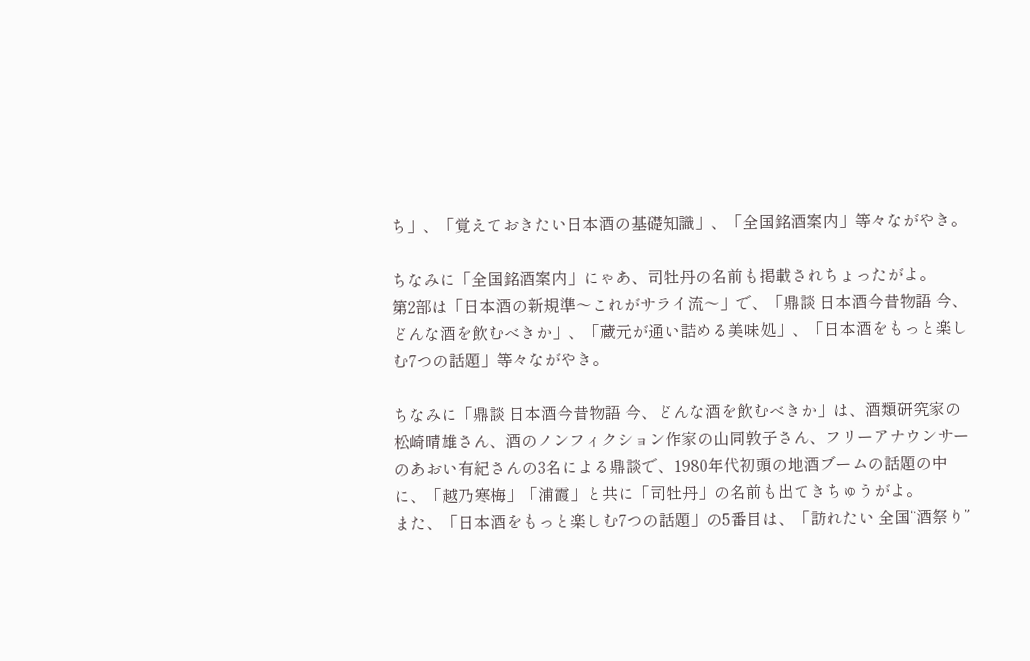ち」、「覚えておきたい日本酒の基礎知識」、「全国銘酒案内」等々ながやき。

ちなみに「全国銘酒案内」にゃあ、司牡丹の名前も掲載されちょったがよ。
第2部は「日本酒の新規準〜これがサライ流〜」で、「鼎談 日本酒今昔物語 今、どんな酒を飲むべきか」、「蔵元が通い詰める美味処」、「日本酒をもっと楽しむ7つの話題」等々ながやき。

ちなみに「鼎談 日本酒今昔物語 今、どんな酒を飲むべきか」は、酒類研究家の松崎晴雄さん、酒のノンフィクション作家の山同敦子さん、フリーアナウンサーのあおい有紀さんの3名による鼎談で、1980年代初頭の地酒ブームの話題の中に、「越乃寒梅」「浦霞」と共に「司牡丹」の名前も出てきちゅうがよ。
また、「日本酒をもっと楽しむ7つの話題」の5番目は、「訪れたい 全国“酒祭り”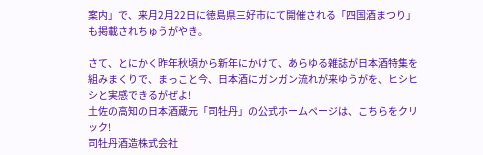案内」で、来月2月22日に徳島県三好市にて開催される「四国酒まつり」も掲載されちゅうがやき。

さて、とにかく昨年秋頃から新年にかけて、あらゆる雑誌が日本酒特集を組みまくりで、まっこと今、日本酒にガンガン流れが来ゆうがを、ヒシヒシと実感できるがぜよ!
土佐の高知の日本酒蔵元「司牡丹」の公式ホームページは、こちらをクリック!
司牡丹酒造株式会社